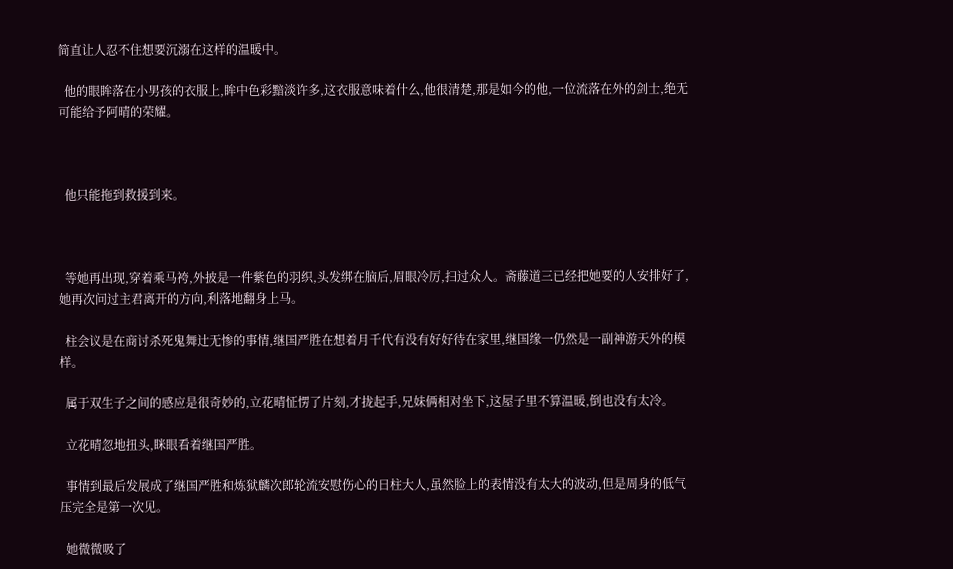简直让人忍不住想要沉溺在这样的温暖中。

  他的眼眸落在小男孩的衣服上,眸中色彩黯淡许多,这衣服意味着什么,他很清楚,那是如今的他,一位流落在外的剑士,绝无可能给予阿晴的荣耀。



  他只能拖到救援到来。



  等她再出现,穿着乘马袴,外披是一件紫色的羽织,头发绑在脑后,眉眼冷厉,扫过众人。斋藤道三已经把她要的人安排好了,她再次问过主君离开的方向,利落地翻身上马。

  柱会议是在商讨杀死鬼舞辻无惨的事情,继国严胜在想着月千代有没有好好待在家里,继国缘一仍然是一副神游天外的模样。

  属于双生子之间的感应是很奇妙的,立花晴怔愣了片刻,才拢起手,兄妹俩相对坐下,这屋子里不算温暖,倒也没有太冷。

  立花晴忽地扭头,眯眼看着继国严胜。

  事情到最后发展成了继国严胜和炼狱麟次郎轮流安慰伤心的日柱大人,虽然脸上的表情没有太大的波动,但是周身的低气压完全是第一次见。

  她微微吸了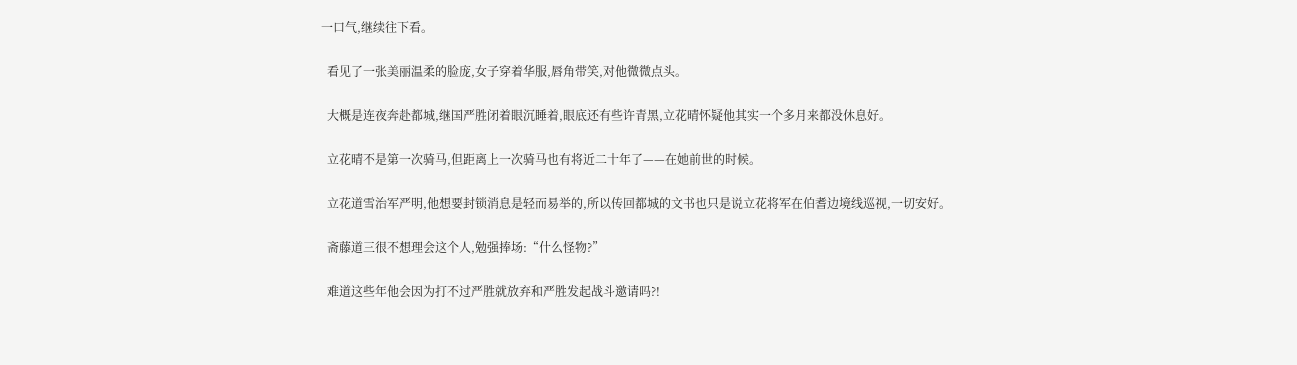一口气,继续往下看。

  看见了一张美丽温柔的脸庞,女子穿着华服,唇角带笑,对他微微点头。

  大概是连夜奔赴都城,继国严胜闭着眼沉睡着,眼底还有些许青黑,立花晴怀疑他其实一个多月来都没休息好。

  立花晴不是第一次骑马,但距离上一次骑马也有将近二十年了——在她前世的时候。

  立花道雪治军严明,他想要封锁消息是轻而易举的,所以传回都城的文书也只是说立花将军在伯耆边境线巡视,一切安好。

  斋藤道三很不想理会这个人,勉强捧场:“什么怪物?”

  难道这些年他会因为打不过严胜就放弃和严胜发起战斗邀请吗?!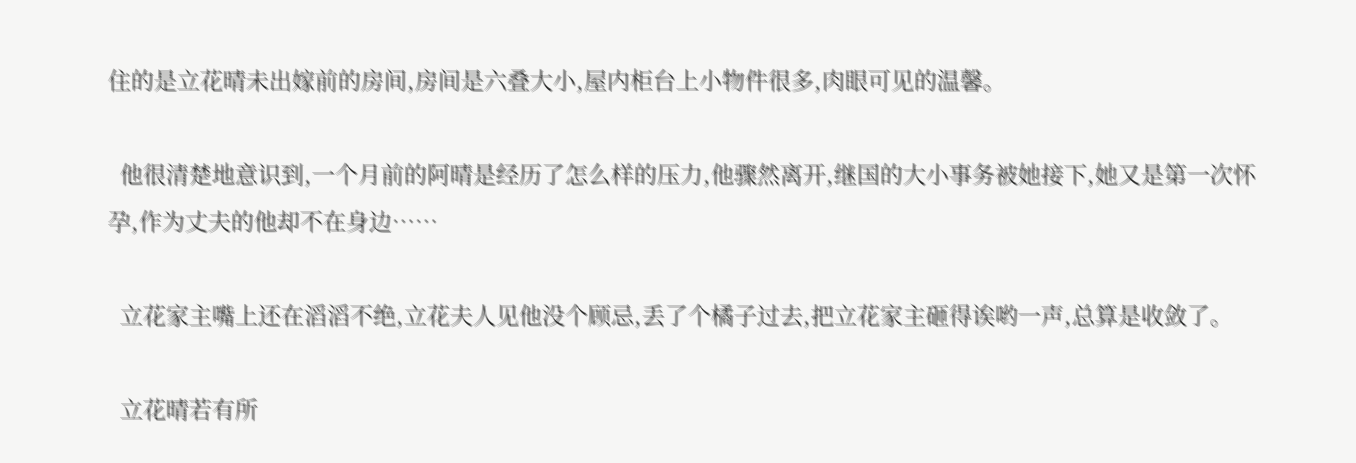住的是立花晴未出嫁前的房间,房间是六叠大小,屋内柜台上小物件很多,肉眼可见的温馨。

  他很清楚地意识到,一个月前的阿晴是经历了怎么样的压力,他骤然离开,继国的大小事务被她接下,她又是第一次怀孕,作为丈夫的他却不在身边……

  立花家主嘴上还在滔滔不绝,立花夫人见他没个顾忌,丢了个橘子过去,把立花家主砸得诶哟一声,总算是收敛了。

  立花晴若有所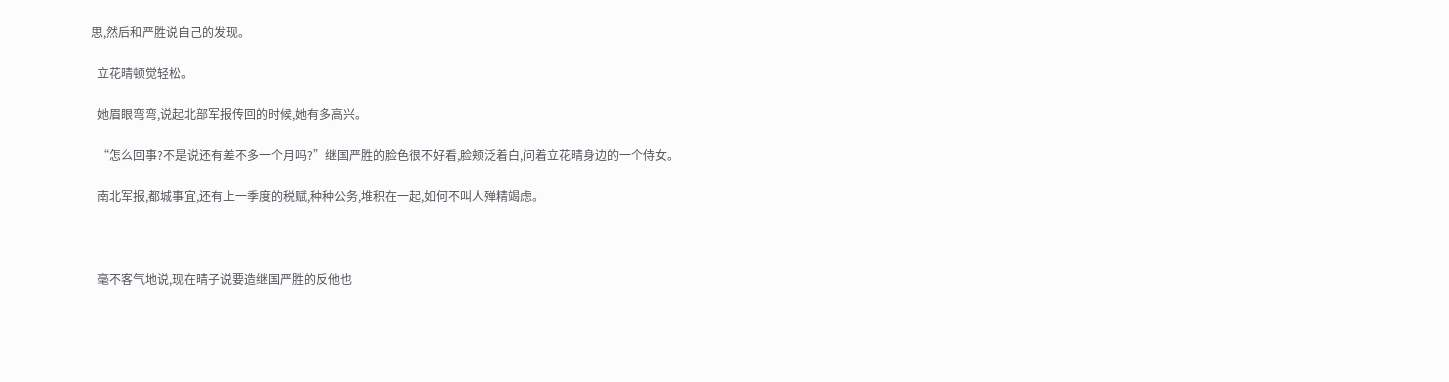思,然后和严胜说自己的发现。

  立花晴顿觉轻松。

  她眉眼弯弯,说起北部军报传回的时候,她有多高兴。

  “怎么回事?不是说还有差不多一个月吗?”继国严胜的脸色很不好看,脸颊泛着白,问着立花晴身边的一个侍女。

  南北军报,都城事宜,还有上一季度的税赋,种种公务,堆积在一起,如何不叫人殚精竭虑。



  毫不客气地说,现在晴子说要造继国严胜的反他也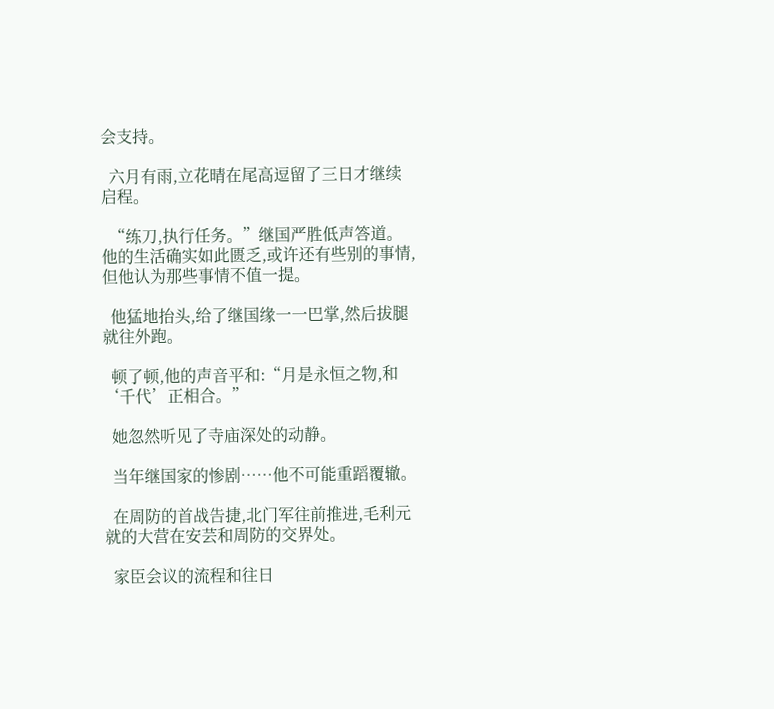会支持。

  六月有雨,立花晴在尾高逗留了三日才继续启程。

  “练刀,执行任务。”继国严胜低声答道。他的生活确实如此匮乏,或许还有些别的事情,但他认为那些事情不值一提。

  他猛地抬头,给了继国缘一一巴掌,然后拔腿就往外跑。

  顿了顿,他的声音平和:“月是永恒之物,和‘千代’正相合。”

  她忽然听见了寺庙深处的动静。

  当年继国家的惨剧……他不可能重蹈覆辙。

  在周防的首战告捷,北门军往前推进,毛利元就的大营在安芸和周防的交界处。

  家臣会议的流程和往日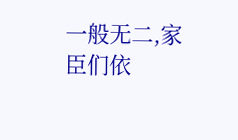一般无二,家臣们依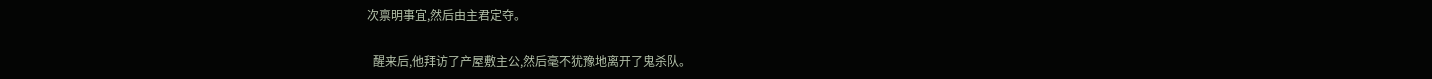次禀明事宜,然后由主君定夺。

  醒来后,他拜访了产屋敷主公,然后毫不犹豫地离开了鬼杀队。